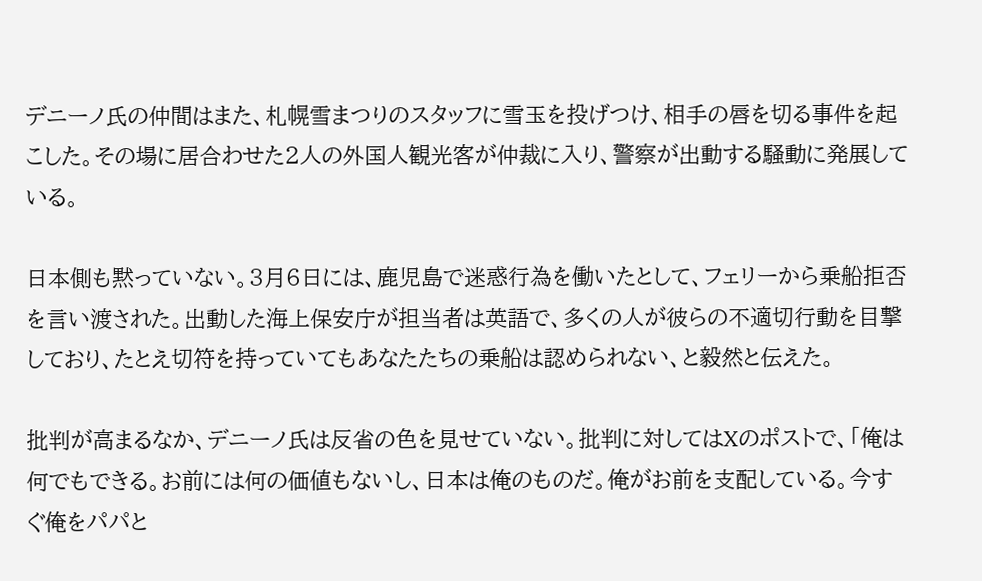デニーノ氏の仲間はまた、札幌雪まつりのスタッフに雪玉を投げつけ、相手の唇を切る事件を起こした。その場に居合わせた2人の外国人観光客が仲裁に入り、警察が出動する騒動に発展している。

日本側も黙っていない。3月6日には、鹿児島で迷惑行為を働いたとして、フェリーから乗船拒否を言い渡された。出動した海上保安庁が担当者は英語で、多くの人が彼らの不適切行動を目撃しており、たとえ切符を持っていてもあなたたちの乗船は認められない、と毅然と伝えた。

批判が高まるなか、デニーノ氏は反省の色を見せていない。批判に対してはXのポストで、「俺は何でもできる。お前には何の価値もないし、日本は俺のものだ。俺がお前を支配している。今すぐ俺をパパと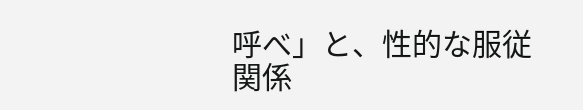呼べ」と、性的な服従関係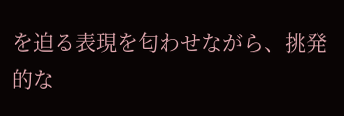を迫る表現を匂わせながら、挑発的な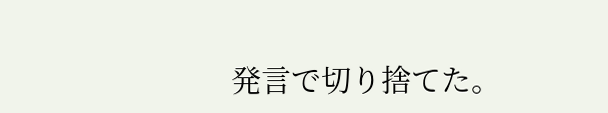発言で切り捨てた。